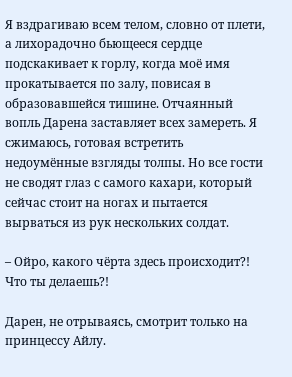Я вздрагиваю всем телом, словно от плети, а лихорадочно бьющееся сердце подскакивает к горлу, когда моё имя прокатывается по залу, повисая в образовавшейся тишине. Отчаянный вопль Дарена заставляет всех замереть. Я сжимаюсь, готовая встретить недоумённые взгляды толпы. Но все гости не сводят глаз с самого кахари, который сейчас стоит на ногах и пытается вырваться из рук нескольких солдат.

– Ойро, какого чёрта здесь происходит?! Что ты делаешь?!

Дарен, не отрываясь, смотрит только на принцессу Айлу.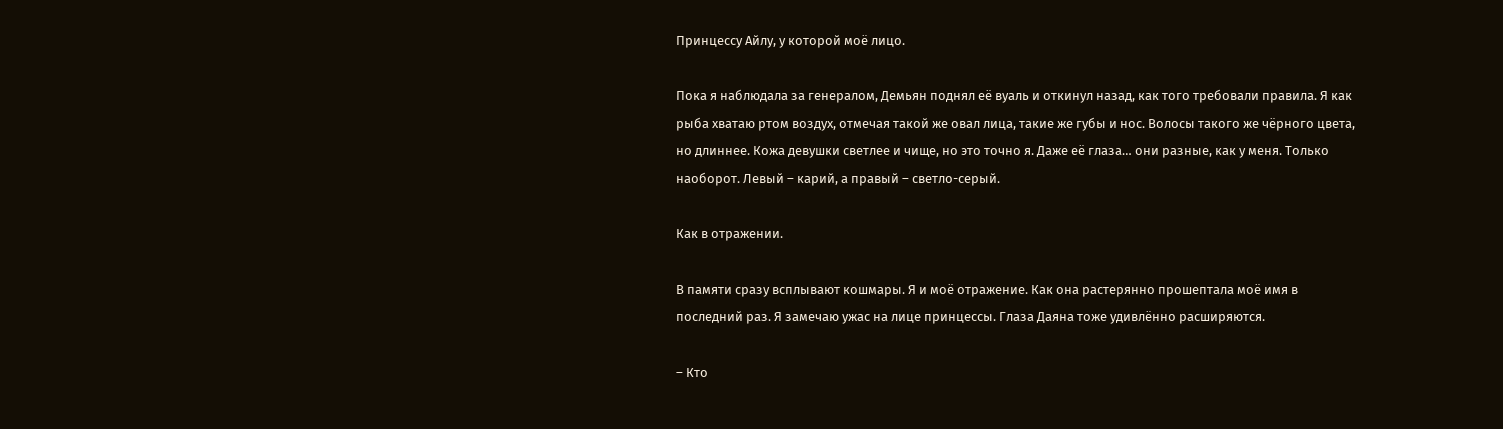Принцессу Айлу, у которой моё лицо.

Пока я наблюдала за генералом, Демьян поднял её вуаль и откинул назад, как того требовали правила. Я как рыба хватаю ртом воздух, отмечая такой же овал лица, такие же губы и нос. Волосы такого же чёрного цвета, но длиннее. Кожа девушки светлее и чище, но это точно я. Даже её глаза… они разные, как у меня. Только наоборот. Левый – карий, а правый – светло-серый.

Как в отражении.

В памяти сразу всплывают кошмары. Я и моё отражение. Как она растерянно прошептала моё имя в последний раз. Я замечаю ужас на лице принцессы. Глаза Даяна тоже удивлённо расширяются.

– Кто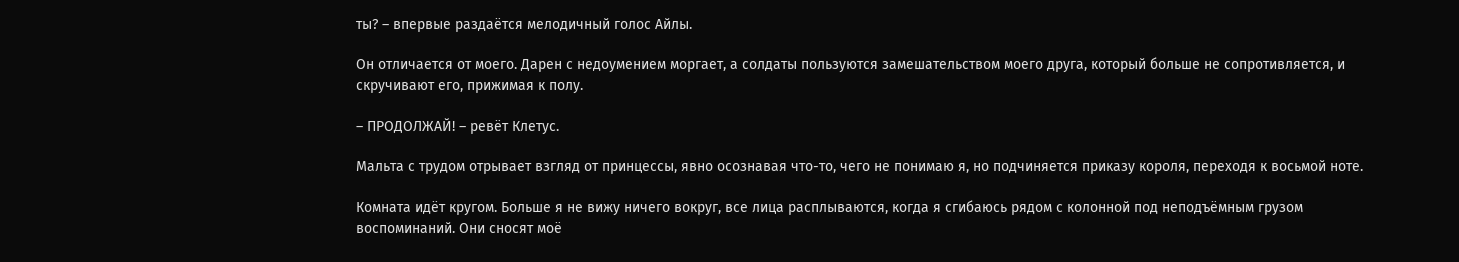ты? – впервые раздаётся мелодичный голос Айлы.

Он отличается от моего. Дарен с недоумением моргает, а солдаты пользуются замешательством моего друга, который больше не сопротивляется, и скручивают его, прижимая к полу.

– ПРОДОЛЖАЙ! – ревёт Клетус.

Мальта с трудом отрывает взгляд от принцессы, явно осознавая что-то, чего не понимаю я, но подчиняется приказу короля, переходя к восьмой ноте.

Комната идёт кругом. Больше я не вижу ничего вокруг, все лица расплываются, когда я сгибаюсь рядом с колонной под неподъёмным грузом воспоминаний. Они сносят моё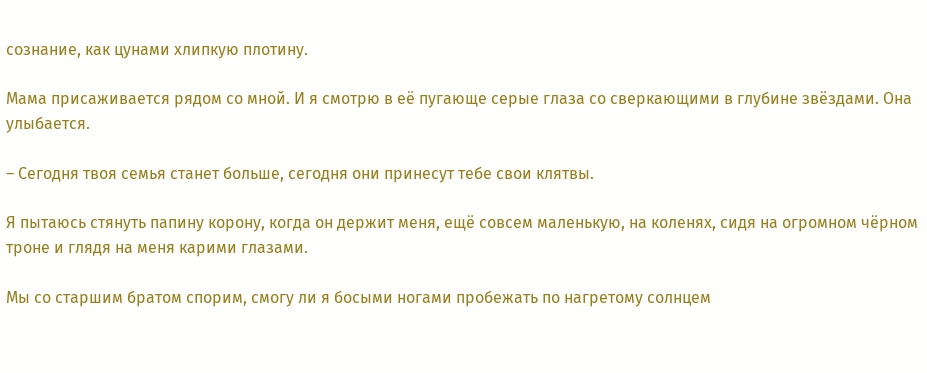сознание, как цунами хлипкую плотину.

Мама присаживается рядом со мной. И я смотрю в её пугающе серые глаза со сверкающими в глубине звёздами. Она улыбается.

– Сегодня твоя семья станет больше, сегодня они принесут тебе свои клятвы.

Я пытаюсь стянуть папину корону, когда он держит меня, ещё совсем маленькую, на коленях, сидя на огромном чёрном троне и глядя на меня карими глазами.

Мы со старшим братом спорим, смогу ли я босыми ногами пробежать по нагретому солнцем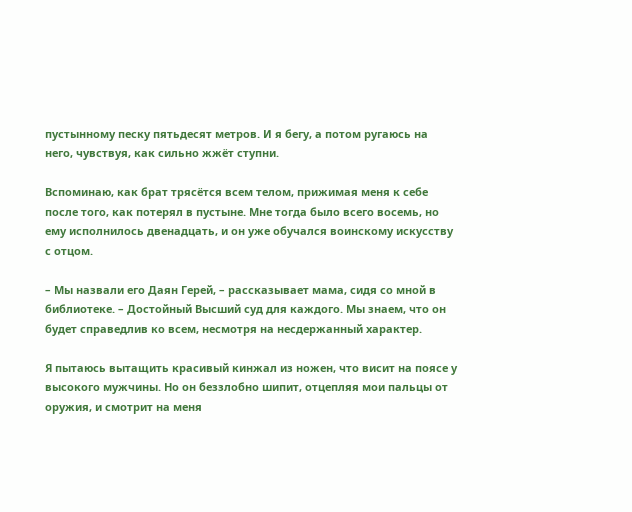пустынному песку пятьдесят метров. И я бегу, а потом ругаюсь на него, чувствуя, как сильно жжёт ступни.

Вспоминаю, как брат трясётся всем телом, прижимая меня к себе после того, как потерял в пустыне. Мне тогда было всего восемь, но ему исполнилось двенадцать, и он уже обучался воинскому искусству с отцом.

– Мы назвали его Даян Герей, – рассказывает мама, сидя со мной в библиотеке. – Достойный Высший суд для каждого. Мы знаем, что он будет справедлив ко всем, несмотря на несдержанный характер.

Я пытаюсь вытащить красивый кинжал из ножен, что висит на поясе у высокого мужчины. Но он беззлобно шипит, отцепляя мои пальцы от оружия, и смотрит на меня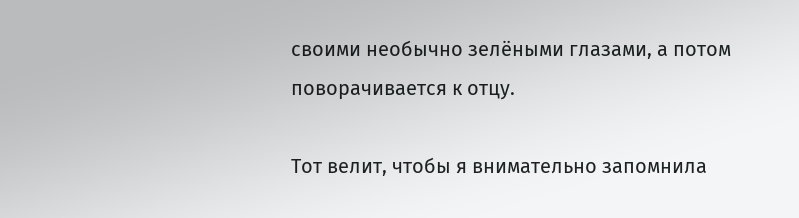своими необычно зелёными глазами, а потом поворачивается к отцу.

Тот велит, чтобы я внимательно запомнила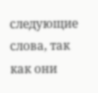следующие слова, так как они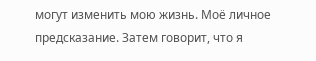могут изменить мою жизнь. Моё личное предсказание. Затем говорит, что я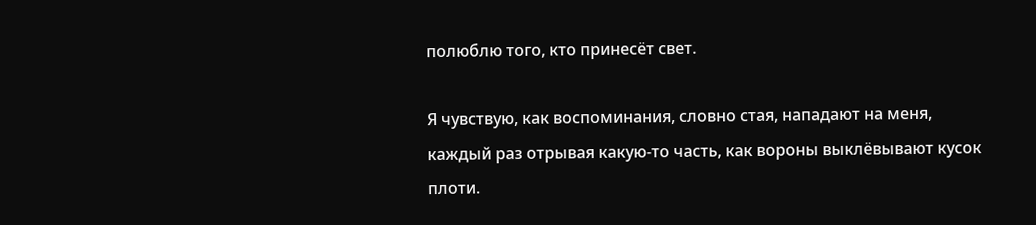полюблю того, кто принесёт свет.

Я чувствую, как воспоминания, словно стая, нападают на меня, каждый раз отрывая какую-то часть, как вороны выклёвывают кусок плоти.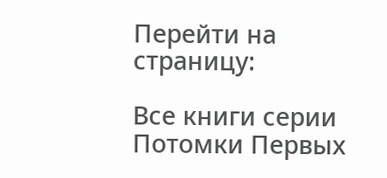Перейти на страницу:

Все книги серии Потомки Первых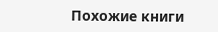Похожие книги